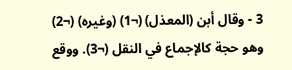3 - وقال أبن (المعذل) (¬1) (وغيره) (¬2) وهو حجة كالإجماع في النقل (¬3). ووقع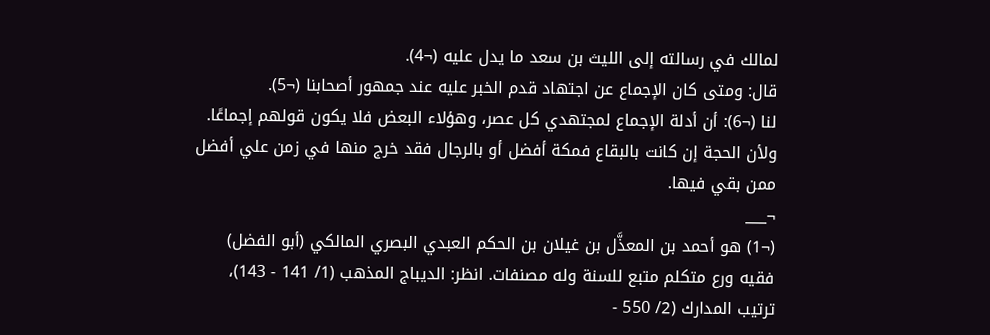لمالك في رسالته إلى الليث بن سعد ما يدل عليه (¬4).
قال: ومتى كان الإجماع عن اجتهاد قدم الخبر عليه عند جمهور أصحابنا (¬5).
لنا (¬6): أن أدلة الإجماع لمجتهدي كل عصر، وهؤلاء البعض فلا يكون قولهم إجماعًا.
ولأن الحجة إن كانت بالبقاع فمكة أفضل أو بالرجال فقد خرج منها في زمن علي أفضل ممن بقي فيها.
¬___
(¬1) هو أحمد بن المعذَّل بن غيلان بن الحكم العبدي البصري المالكي (أبو الفضل) فقيه ورع متكلم متبع للسنة وله مصنفات. انظر: الديباج المذهب (1/ 141 - 143)، ترتيب المدارك (2/ 550 -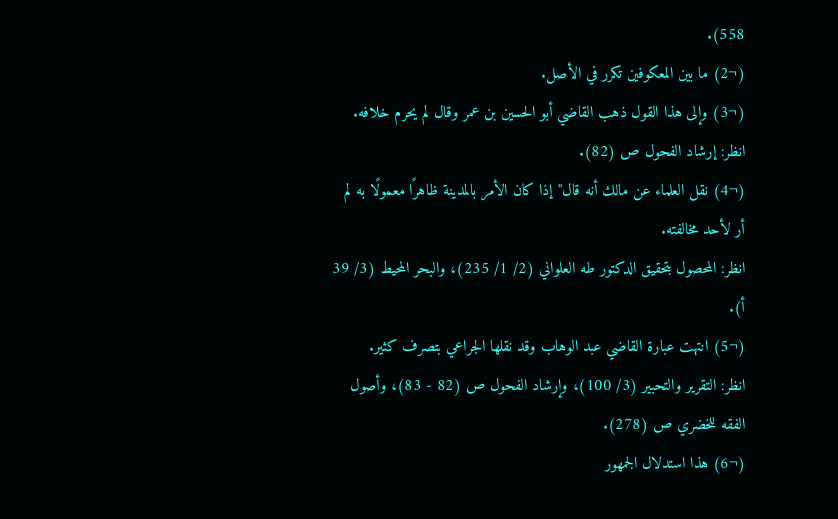558).
(¬2) ما بين المعكوفين تكرر في الأصل.
(¬3) وإلى هذا القول ذهب القاضي أبو الحسين بن عمر وقال لم يحرم خلافه.
انظر: إرشاد الفحول ص (82).
(¬4) نقل العلماء عن مالك أنه قال" إذا كان الأمر بالمدينة ظاهرًا معمولًا به لم أر لأحد مخالفته.
انظر: المحصول بتحقيق الدكتور طه العلواني (2/ 1/ 235)، والبحر المحيط (3/ 39 أ).
(¬5) انتهت عبارة القاضي عبد الوهاب وقد نقلها الجراعي بتصرف كثير.
انظر: التقرير والتحبير (3/ 100)، وإرشاد الفحول ص (82 - 83)، وأصول الفقه للخضري ص (278).
(¬6) هذا استدلال الجمهور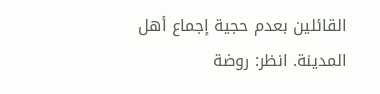القائلين بعدم حجية إجماع أهل المدينة. انظر: روضة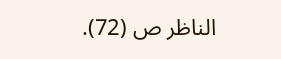الناظر ص (72).